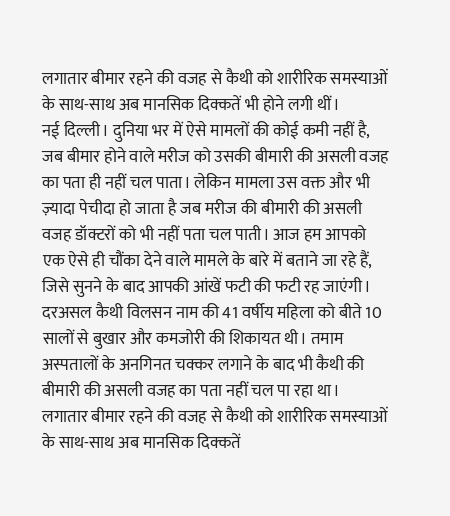लगातार बीमार रहने की वजह से कैथी को शारीरिक समस्याओं के साथ-साथ अब मानसिक दिक्कतें भी होने लगी थीं।
नई दिल्ली। दुनिया भर में ऐसे मामलों की कोई कमी नहीं है, जब बीमार होने वाले मरीज को उसकी बीमारी की असली वजह का पता ही नहीं चल पाता। लेकिन मामला उस वक्त और भी ज़्यादा पेचीदा हो जाता है जब मरीज की बीमारी की असली वजह डॉक्टरों को भी नहीं पता चल पाती। आज हम आपको एक ऐसे ही चौंका देने वाले मामले के बारे में बताने जा रहे हैं, जिसे सुनने के बाद आपकी आंखें फटी की फटी रह जाएंगी।
दरअसल कैथी विलसन नाम की 41 वर्षीय महिला को बीते 10 सालों से बुखार और कमजोरी की शिकायत थी। तमाम अस्पतालों के अनगिनत चक्कर लगाने के बाद भी कैथी की बीमारी की असली वजह का पता नहीं चल पा रहा था। लगातार बीमार रहने की वजह से कैथी को शारीरिक समस्याओं के साथ-साथ अब मानसिक दिक्कतें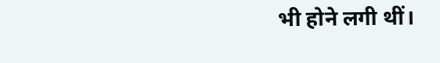भी होने लगी थीं।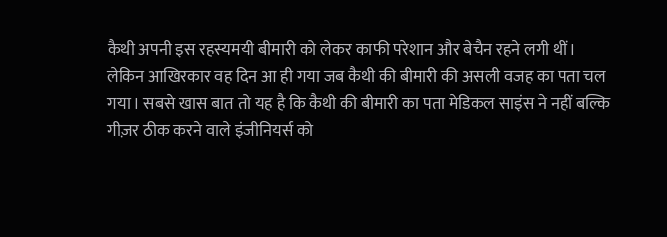कैथी अपनी इस रहस्यमयी बीमारी को लेकर काफी परेशान और बेचैन रहने लगी थीं।
लेकिन आखिरकार वह दिन आ ही गया जब कैथी की बीमारी की असली वजह का पता चल गया। सबसे खास बात तो यह है कि कैथी की बीमारी का पता मेडिकल साइंस ने नहीं बल्कि गीज़र ठीक करने वाले इंजीनियर्स को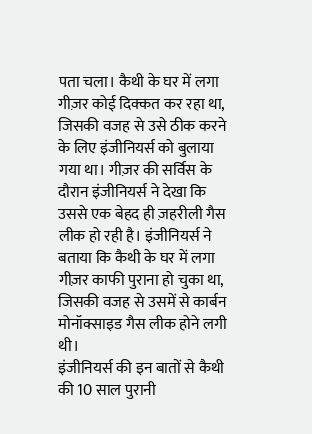पता चला। कैथी के घर में लगा गीज़र कोई दिक्कत कर रहा था, जिसकी वजह से उसे ठीक करने के लिए इंजीनियर्स को बुलाया गया था। गीज़र की सर्विस के दौरान इंजीनियर्स ने देखा कि उससे एक बेहद ही ज़हरीली गैस लीक हो रही है। इंजीनियर्स ने बताया कि कैथी के घर में लगा गीज़र काफी पुराना हो चुका था, जिसकी वजह से उसमें से कार्बन मोनॉक्साइड गैस लीक होने लगी थी।
इंजीनियर्स की इन बातों से कैथी की 10 साल पुरानी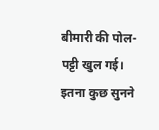बीमारी की पोल-पट्टी खुल गई। इतना कुछ सुनने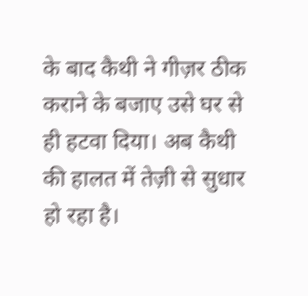के बाद कैथी ने गीज़र ठीक कराने के बजाए उसे घर से ही हटवा दिया। अब कैथी की हालत में तेज़ी से सुधार हो रहा है।